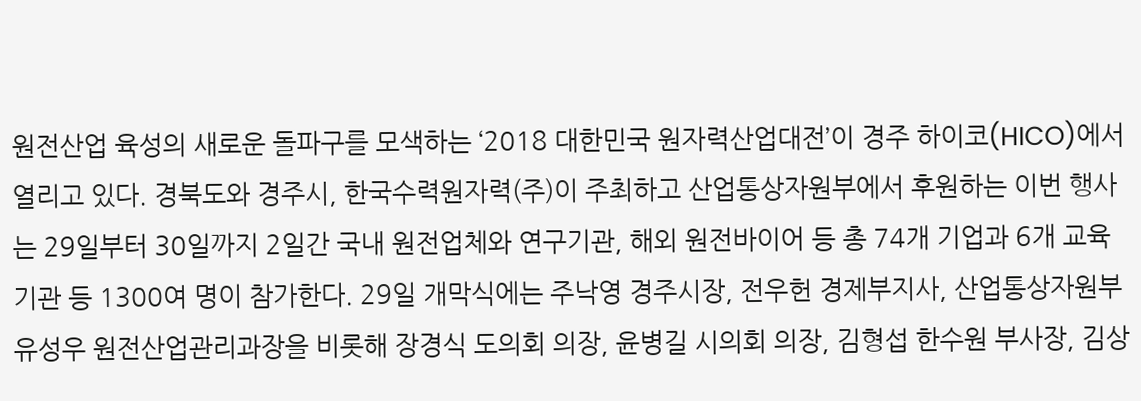원전산업 육성의 새로운 돌파구를 모색하는 ‘2018 대한민국 원자력산업대전’이 경주 하이코(HICO)에서 열리고 있다. 경북도와 경주시, 한국수력원자력(주)이 주최하고 산업통상자원부에서 후원하는 이번 행사는 29일부터 30일까지 2일간 국내 원전업체와 연구기관, 해외 원전바이어 등 총 74개 기업과 6개 교육기관 등 1300여 명이 참가한다. 29일 개막식에는 주낙영 경주시장, 전우헌 경제부지사, 산업통상자원부 유성우 원전산업관리과장을 비롯해 장경식 도의회 의장, 윤병길 시의회 의장, 김형섭 한수원 부사장, 김상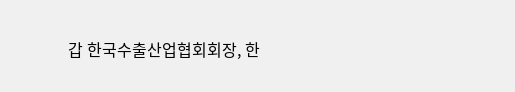갑 한국수출산업협회회장, 한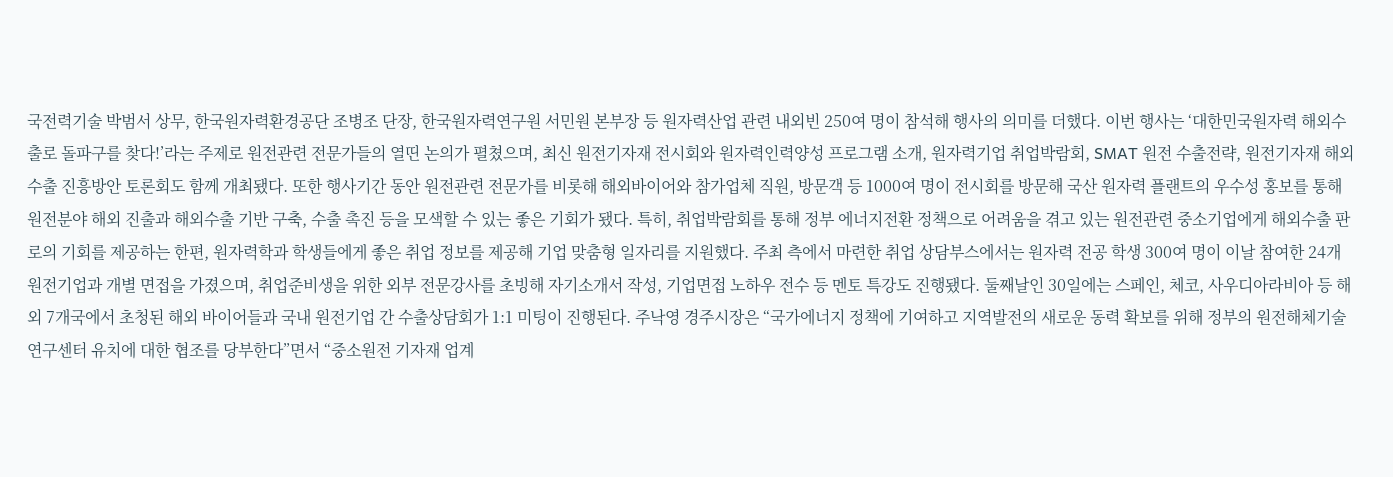국전력기술 박범서 상무, 한국원자력환경공단 조병조 단장, 한국원자력연구원 서민원 본부장 등 원자력산업 관련 내외빈 250여 명이 참석해 행사의 의미를 더했다. 이번 행사는 ‘대한민국원자력 해외수출로 돌파구를 찾다!’라는 주제로 원전관련 전문가들의 열띤 논의가 펼쳤으며, 최신 원전기자재 전시회와 원자력인력양성 프로그램 소개, 원자력기업 취업박람회, SMAT 원전 수출전략, 원전기자재 해외수출 진흥방안 토론회도 함께 개최됐다. 또한 행사기간 동안 원전관련 전문가를 비롯해 해외바이어와 참가업체 직원, 방문객 등 1000여 명이 전시회를 방문해 국산 원자력 플랜트의 우수성 홍보를 통해 원전분야 해외 진출과 해외수출 기반 구축, 수출 촉진 등을 모색할 수 있는 좋은 기회가 됐다. 특히, 취업박람회를 통해 정부 에너지전환 정책으로 어려움을 겪고 있는 원전관련 중소기업에게 해외수출 판로의 기회를 제공하는 한편, 원자력학과 학생들에게 좋은 취업 정보를 제공해 기업 맞춤형 일자리를 지원했다. 주최 측에서 마련한 취업 상담부스에서는 원자력 전공 학생 300여 명이 이날 참여한 24개 원전기업과 개별 면접을 가졌으며, 취업준비생을 위한 외부 전문강사를 초빙해 자기소개서 작성, 기업면접 노하우 전수 등 멘토 특강도 진행됐다. 둘째날인 30일에는 스페인, 체코, 사우디아라비아 등 해외 7개국에서 초청된 해외 바이어들과 국내 원전기업 간 수출상담회가 1:1 미팅이 진행된다. 주낙영 경주시장은 “국가에너지 정책에 기여하고 지역발전의 새로운 동력 확보를 위해 정부의 원전해체기술연구센터 유치에 대한 협조를 당부한다”면서 “중소원전 기자재 업계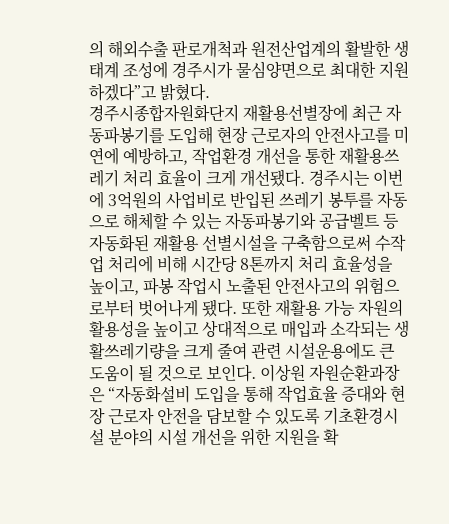의 해외수출 판로개척과 원전산업계의 활발한 생태계 조성에 경주시가 물심양면으로 최대한 지원하겠다”고 밝혔다.
경주시종합자원화단지 재활용선별장에 최근 자동파봉기를 도입해 현장 근로자의 안전사고를 미연에 예방하고, 작업환경 개선을 통한 재활용쓰레기 처리 효율이 크게 개선됐다. 경주시는 이번에 3억원의 사업비로 반입된 쓰레기 봉투를 자동으로 해체할 수 있는 자동파봉기와 공급벨트 등 자동화된 재활용 선별시설을 구축함으로써 수작업 처리에 비해 시간당 8톤까지 처리 효율성을 높이고, 파봉 작업시 노출된 안전사고의 위험으로부터 벗어나게 됐다. 또한 재활용 가능 자원의 활용성을 높이고 상대적으로 매입과 소각되는 생활쓰레기량을 크게 줄여 관련 시설운용에도 큰 도움이 될 것으로 보인다. 이상원 자원순환과장은 “자동화설비 도입을 통해 작업효율 증대와 현장 근로자 안전을 담보할 수 있도록 기초환경시설 분야의 시설 개선을 위한 지원을 확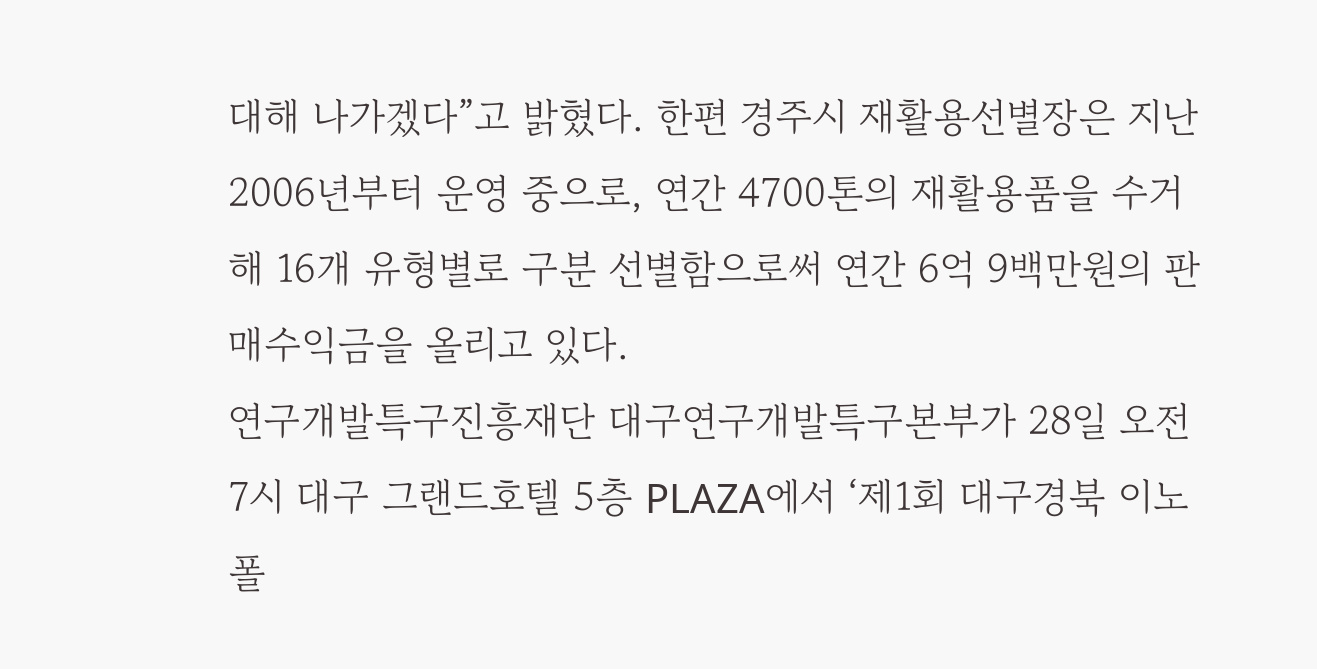대해 나가겠다”고 밝혔다. 한편 경주시 재활용선별장은 지난 2006년부터 운영 중으로, 연간 4700톤의 재활용품을 수거해 16개 유형별로 구분 선별함으로써 연간 6억 9백만원의 판매수익금을 올리고 있다.
연구개발특구진흥재단 대구연구개발특구본부가 28일 오전 7시 대구 그랜드호텔 5층 PLAZA에서 ‘제1회 대구경북 이노폴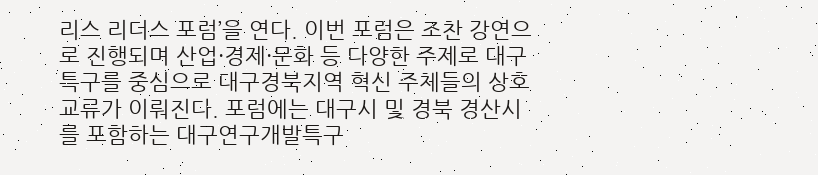리스 리더스 포럼’을 연다. 이번 포럼은 조찬 강연으로 진행되며 산업·경제·문화 등 다양한 주제로 대구특구를 중심으로 대구경북지역 혁신 주체들의 상호 교류가 이뤄진다. 포럼에는 대구시 및 경북 경산시를 포함하는 대구연구개발특구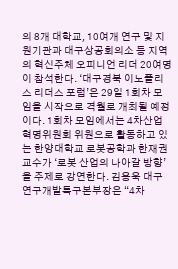의 8개 대학교, 10여개 연구 및 지원기관과 대구상공회의소 등 지역의 혁신주체 오피니언 리더 20여명이 참석한다. ‘대구경북 이노폴리스 리더스 포럼’은 29일 1회차 모임을 시작으로 격월로 개최될 예정이다. 1회차 모임에서는 4차산업혁명위원회 위원으로 활동하고 있는 한양대학교 로봇공학과 한재권 교수가 ‘로봇 산업의 나아갈 방향’을 주제로 강연한다. 김용욱 대구연구개발특구본부장은 “4차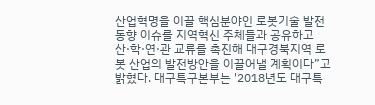산업혁명을 이끌 핵심분야인 로봇기술 발전동향 이슈를 지역혁신 주체들과 공유하고 산·학·연·관 교류를 촉진해 대구경북지역 로봇 산업의 발전방안을 이끌어낼 계획이다”고 밝혔다. 대구특구본부는 '2018년도 대구특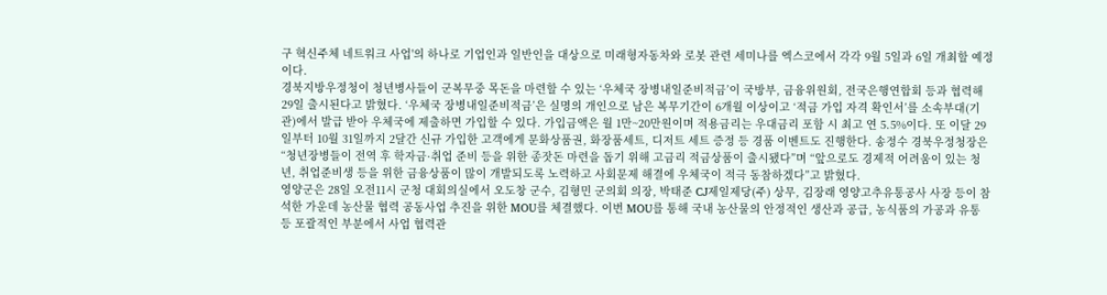구 혁신주체 네트워크 사업'의 하나로 기업인과 일반인을 대상으로 미래형자동차와 로봇 관련 세미나를 엑스코에서 각각 9월 5일과 6일 개최할 예정이다.
경북지방우정청이 청년병사들이 군복무중 목돈을 마련할 수 있는 ‘우체국 장병내일준비적금’이 국방부, 금융위원회, 전국은행연합회 등과 협력해 29일 출시된다고 밝혔다. ‘우체국 장병내일준비적금’은 실명의 개인으로 남은 복무기간이 6개월 이상이고 ‘적금 가입 자격 확인서’를 소속부대(기관)에서 발급 받아 우체국에 제출하면 가입할 수 있다. 가입금액은 월 1만~20만원이며 적용금리는 우대금리 포함 시 최고 연 5.5%이다. 또 이달 29일부터 10월 31일까지 2달간 신규 가입한 고객에게 문화상품권, 화장품세트, 디저트 세트 증정 등 경품 이벤트도 진행한다. 송정수 경북우정청장은 “청년장병들이 전역 후 학자금·취업 준비 등을 위한 종잣돈 마련을 돕기 위해 고금리 적금상품이 출시됐다”며 “앞으로도 경제적 어려움이 있는 청년, 취업준비생 등을 위한 금융상품이 많이 개발되도록 노력하고 사회문제 해결에 우체국이 적극 동참하겠다”고 밝혔다.
영양군은 28일 오전11시 군청 대회의실에서 오도창 군수, 김형민 군의회 의장, 박태준 CJ제일제당(주) 상무, 김장래 영양고추유통공사 사장 등이 참석한 가운데 농산물 협력 공동사업 추진을 위한 MOU를 체결했다. 이번 MOU를 통해 국내 농산물의 안정적인 생산과 공급, 농식품의 가공과 유통 등 포괄적인 부분에서 사업 협력관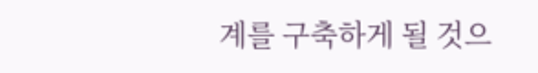계를 구축하게 될 것으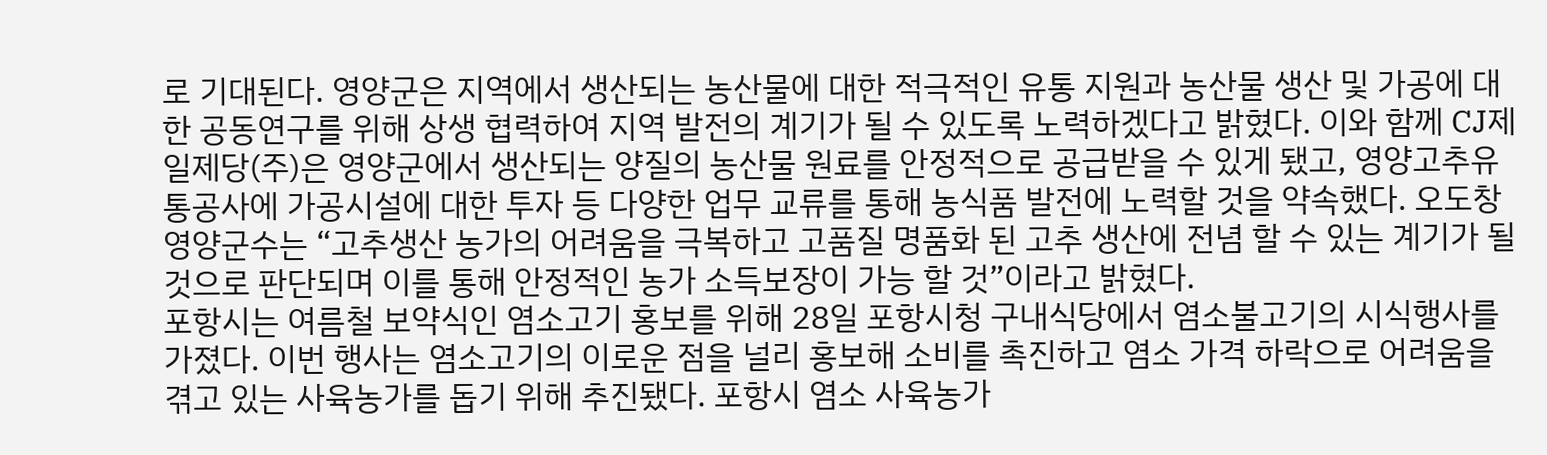로 기대된다. 영양군은 지역에서 생산되는 농산물에 대한 적극적인 유통 지원과 농산물 생산 및 가공에 대한 공동연구를 위해 상생 협력하여 지역 발전의 계기가 될 수 있도록 노력하겠다고 밝혔다. 이와 함께 CJ제일제당(주)은 영양군에서 생산되는 양질의 농산물 원료를 안정적으로 공급받을 수 있게 됐고, 영양고추유통공사에 가공시설에 대한 투자 등 다양한 업무 교류를 통해 농식품 발전에 노력할 것을 약속했다. 오도창 영양군수는 “고추생산 농가의 어려움을 극복하고 고품질 명품화 된 고추 생산에 전념 할 수 있는 계기가 될 것으로 판단되며 이를 통해 안정적인 농가 소득보장이 가능 할 것”이라고 밝혔다.
포항시는 여름철 보약식인 염소고기 홍보를 위해 28일 포항시청 구내식당에서 염소불고기의 시식행사를 가졌다. 이번 행사는 염소고기의 이로운 점을 널리 홍보해 소비를 촉진하고 염소 가격 하락으로 어려움을 겪고 있는 사육농가를 돕기 위해 추진됐다. 포항시 염소 사육농가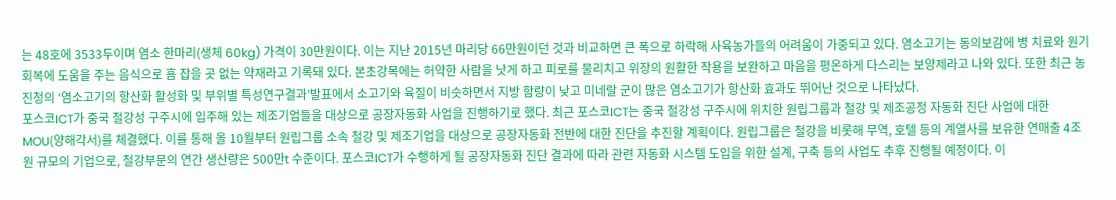는 48호에 3533두이며 염소 한마리(생체 60kg) 가격이 30만원이다. 이는 지난 2015년 마리당 66만원이던 것과 비교하면 큰 폭으로 하락해 사육농가들의 어려움이 가중되고 있다. 염소고기는 동의보감에 병 치료와 원기회복에 도움을 주는 음식으로 흠 잡을 곳 없는 약재라고 기록돼 있다. 본초강목에는 허약한 사람을 낫게 하고 피로를 물리치고 위장의 원활한 작용을 보완하고 마음을 평온하게 다스리는 보양제라고 나와 있다. 또한 최근 농진청의 ‘염소고기의 항산화 활성화 및 부위별 특성연구결과’발표에서 소고기와 육질이 비슷하면서 지방 함량이 낮고 미네랄 군이 많은 염소고기가 항산화 효과도 뛰어난 것으로 나타났다.
포스코ICT가 중국 절강성 구주시에 입주해 있는 제조기업들을 대상으로 공장자동화 사업을 진행하기로 했다. 최근 포스코ICT는 중국 절강성 구주시에 위치한 원립그룹과 철강 및 제조공정 자동화 진단 사업에 대한 MOU(양해각서)를 체결했다. 이를 통해 올 10월부터 원립그룹 소속 철강 및 제조기업을 대상으로 공장자동화 전반에 대한 진단을 추진할 계획이다. 원립그룹은 철강을 비롯해 무역, 호텔 등의 계열사를 보유한 연매출 4조원 규모의 기업으로, 철강부문의 연간 생산량은 500만t 수준이다. 포스코ICT가 수행하게 될 공장자동화 진단 결과에 따라 관련 자동화 시스템 도입을 위한 설계, 구축 등의 사업도 추후 진행될 예정이다. 이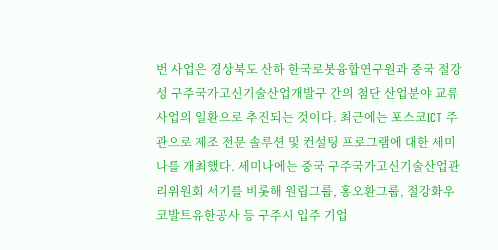번 사업은 경상북도 산하 한국로봇융합연구원과 중국 절강성 구주국가고신기술산업개발구 간의 첨단 산업분야 교류 사업의 일환으로 추진되는 것이다. 최근에는 포스코ICT 주관으로 제조 전문 솔루션 및 컨설팅 프로그램에 대한 세미나를 개최했다. 세미나에는 중국 구주국가고신기술산업관리위원회 서기를 비롯해 원립그룹, 홍오환그룹, 절강화우코발트유한공사 등 구주시 입주 기업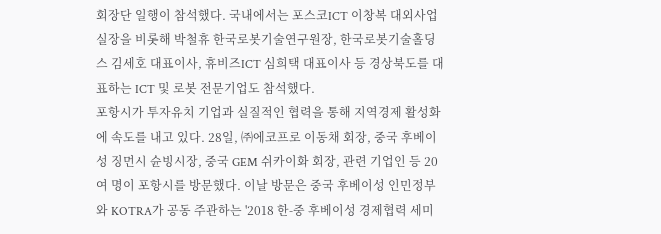회장단 일행이 참석했다. 국내에서는 포스코ICT 이창복 대외사업실장을 비롯해 박철휴 한국로봇기술연구원장, 한국로봇기술홀딩스 김세호 대표이사, 휴비즈ICT 심희택 대표이사 등 경상북도를 대표하는 ICT 및 로봇 전문기업도 참석했다.
포항시가 투자유치 기업과 실질적인 협력을 통해 지역경제 활성화에 속도를 내고 있다. 28일, ㈜에코프로 이동채 회장, 중국 후베이성 징먼시 슌빙시장, 중국 GEM 쉬카이화 회장, 관련 기업인 등 20여 명이 포항시를 방문했다. 이날 방문은 중국 후베이성 인민정부와 KOTRA가 공동 주관하는 '2018 한-중 후베이성 경제협력 세미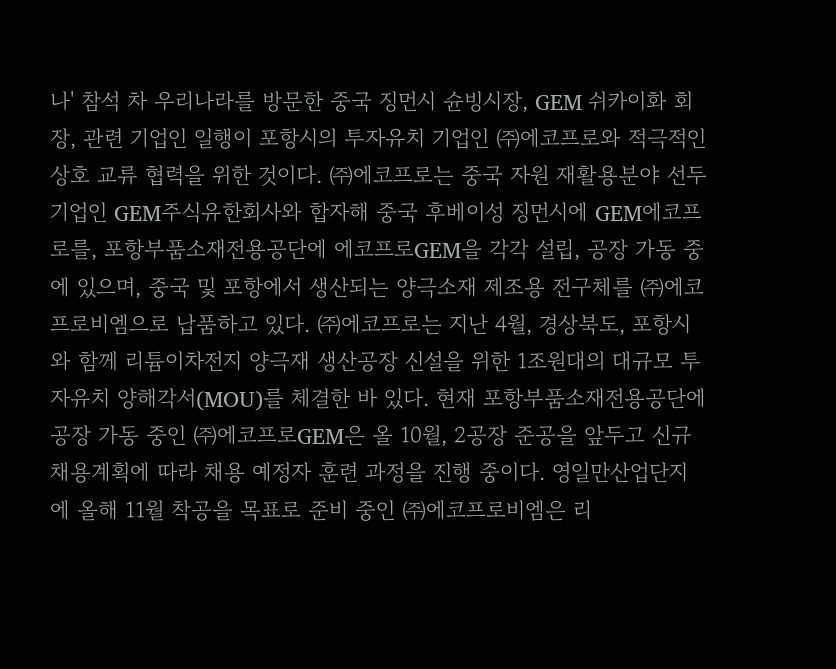나' 참석 차 우리나라를 방문한 중국 징먼시 슌빙시장, GEM 쉬카이화 회장, 관련 기업인 일행이 포항시의 투자유치 기업인 ㈜에코프로와 적극적인 상호 교류 협력을 위한 것이다. ㈜에코프로는 중국 자원 재활용분야 선두기업인 GEM주식유한회사와 합자해 중국 후베이성 징먼시에 GEM에코프로를, 포항부품소재전용공단에 에코프로GEM을 각각 설립, 공장 가동 중에 있으며, 중국 및 포항에서 생산되는 양극소재 제조용 전구체를 ㈜에코프로비엠으로 납품하고 있다. ㈜에코프로는 지난 4월, 경상북도, 포항시와 함께 리튬이차전지 양극재 생산공장 신설을 위한 1조원대의 대규모 투자유치 양해각서(MOU)를 체결한 바 있다. 현재 포항부품소재전용공단에 공장 가동 중인 ㈜에코프로GEM은 올 10월, 2공장 준공을 앞두고 신규채용계획에 따라 채용 예정자 훈련 과정을 진행 중이다. 영일만산업단지에 올해 11월 착공을 목표로 준비 중인 ㈜에코프로비엠은 리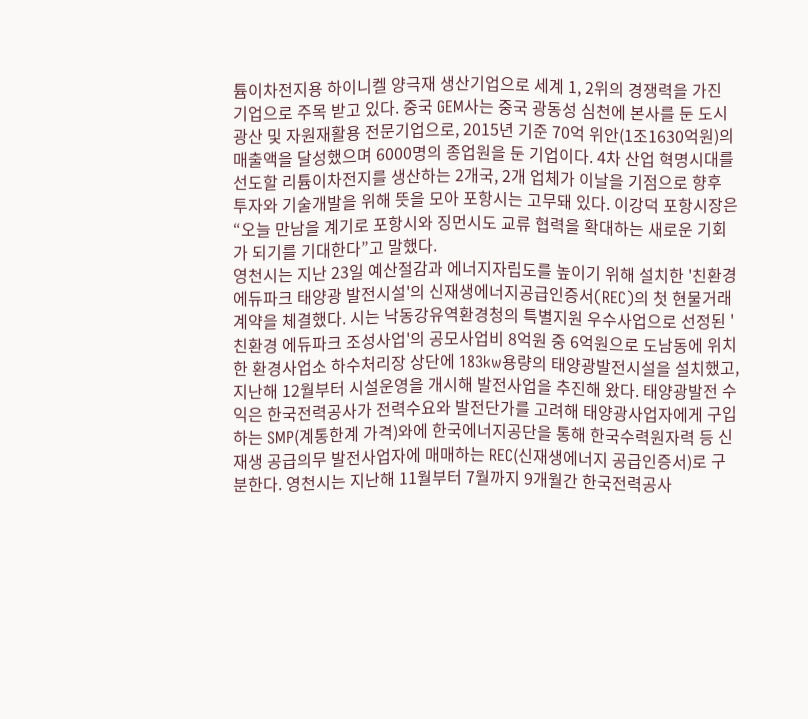튬이차전지용 하이니켈 양극재 생산기업으로 세계 1, 2위의 경쟁력을 가진 기업으로 주목 받고 있다. 중국 GEM사는 중국 광동성 심천에 본사를 둔 도시광산 및 자원재활용 전문기업으로, 2015년 기준 70억 위안(1조1630억원)의 매출액을 달성했으며 6000명의 종업원을 둔 기업이다. 4차 산업 혁명시대를 선도할 리튬이차전지를 생산하는 2개국, 2개 업체가 이날을 기점으로 향후 투자와 기술개발을 위해 뜻을 모아 포항시는 고무돼 있다. 이강덕 포항시장은 “오늘 만남을 계기로 포항시와 징먼시도 교류 협력을 확대하는 새로운 기회가 되기를 기대한다”고 말했다.
영천시는 지난 23일 예산절감과 에너지자립도를 높이기 위해 설치한 '친환경 에듀파크 태양광 발전시설'의 신재생에너지공급인증서(REC)의 첫 현물거래 계약을 체결했다. 시는 낙동강유역환경청의 특별지원 우수사업으로 선정된 '친환경 에듀파크 조성사업'의 공모사업비 8억원 중 6억원으로 도남동에 위치한 환경사업소 하수처리장 상단에 183kw용량의 태양광발전시설을 설치했고, 지난해 12월부터 시설운영을 개시해 발전사업을 추진해 왔다. 태양광발전 수익은 한국전력공사가 전력수요와 발전단가를 고려해 태양광사업자에게 구입하는 SMP(계통한계 가격)와에 한국에너지공단을 통해 한국수력원자력 등 신재생 공급의무 발전사업자에 매매하는 REC(신재생에너지 공급인증서)로 구분한다. 영천시는 지난해 11월부터 7월까지 9개월간 한국전력공사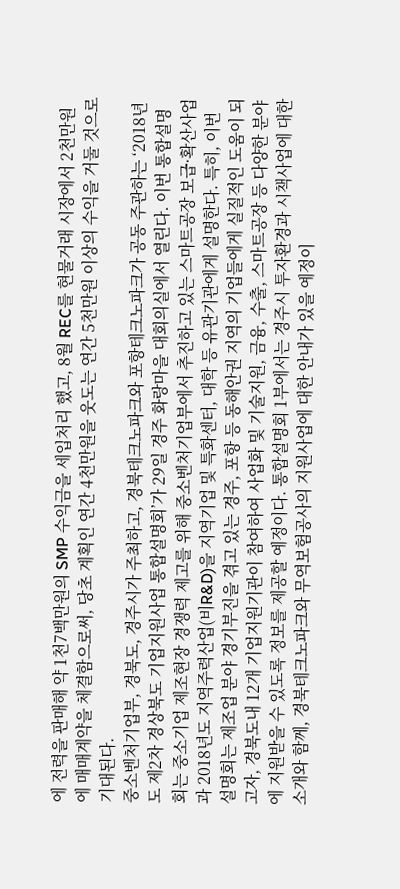에 전력을 판매해 약 1천7백만원의 SMP 수익금을 세입처리 했고, 8월 REC를 현물거래 시장에서 2천만원에 매매계약을 체결함으로써, 당초 계획인 연간 4천만원을 웃도는 연간 5천만원 이상의 수익을 거둘 것으로 기대된다.
중소벤처기업부, 경북도, 경주시가 주최하고, 경북테크노파크와 포항테크노파크가 공동 주관하는 ‘2018년도 제2차 경상북도 기업지원사업 통합설명회’가 29일 경주 화랑마을 대회의실에서 열린다. 이번 통합설명회는 중소기업 제조현장 경쟁력 제고를 위해 중소벤처기업부에서 추진하고 있는 스마트공장 보급·확산사업과 2018년도 지역주력산업(비R&D)을 지역기업 및 특화센터, 대학 등 유관기관에게 설명한다. 특히, 이번 설명회는 제조업 분야 경기부진을 겪고 있는 경주, 포항 등 동해안권 지역의 기업들에게 실질적인 도움이 되고자, 경북도내 12개 기업지원기관이 참여하여 사업화 및 기술지원, 금융, 수출, 스마트공장 등 다양한 분야에 지원받을 수 있도록 정보를 제공할 예정이다. 통합설명회 1부에서는 경주시 투자환경과 시책사업에 대한 소개와 함께, 경북테크노파크와 무역보험공사의 지원사업에 대한 안내가 있을 예정이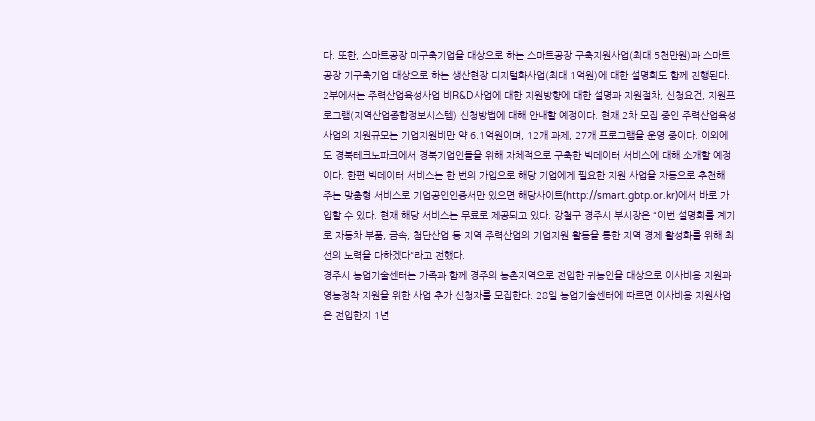다. 또한, 스마트공장 미구축기업을 대상으로 하는 스마트공장 구축지원사업(최대 5천만원)과 스마트공장 기구축기업 대상으로 하는 생산현장 디지털화사업(최대 1억원)에 대한 설명회도 함께 진행된다. 2부에서는 주력산업육성사업 비R&D사업에 대한 지원방향에 대한 설명과 지원절차, 신청요건, 지원프로그램(지역산업종합정보시스템) 신청방법에 대해 안내할 예정이다. 현재 2차 모집 중인 주력산업육성사업의 지원규모는 기업지원비만 약 6.1억원이며, 12개 과제, 27개 프로그램을 운영 중이다. 이외에도 경북테크노파크에서 경북기업인들을 위해 자체적으로 구축한 빅데이터 서비스에 대해 소개할 예정이다. 한편 빅데이터 서비스는 한 번의 가입으로 해당 기업에게 필요한 지원 사업을 자동으로 추천해 주는 맞춤형 서비스로 기업공인인증서만 있으면 해당사이트(http://smart.gbtp.or.kr)에서 바로 가입할 수 있다. 현재 해당 서비스는 무료로 제공되고 있다. 강철구 경주시 부시장은 “이번 설명회를 계기로 자동차 부품, 금속, 첨단산업 등 지역 주력산업의 기업지원 활동을 통한 지역 경제 활성화를 위해 최선의 노력을 다하겠다"라고 전했다.
경주시 농업기술센터는 가족과 함께 경주의 농촌지역으로 전입한 귀농인을 대상으로 이사비용 지원과 영농정착 지원을 위한 사업 추가 신청자를 모집한다. 28일 농업기술센터에 따르면 이사비용 지원사업은 전입한지 1년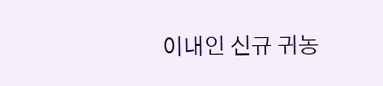이내인 신규 귀농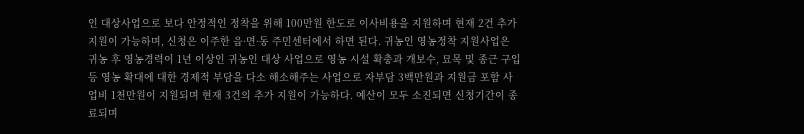인 대상사업으로 보다 안정적인 정착을 위해 100만원 한도로 이사비용을 지원하며 현재 2건 추가 지원이 가능하며, 신청은 이주한 읍·면·동 주민센터에서 하면 된다. 귀농인 영농정착 지원사업은 귀농 후 영농경력이 1년 이상인 귀농인 대상 사업으로 영농 시설 확충과 개보수, 묘목 및 종근 구입 등 영농 확대에 대한 경제적 부담을 다소 해소해주는 사업으로 자부담 3백만원과 지원금 포함 사업비 1천만원이 지원되며 현재 3건의 추가 지원이 가능하다. 예산이 모두 소진되면 신청기간이 종료되며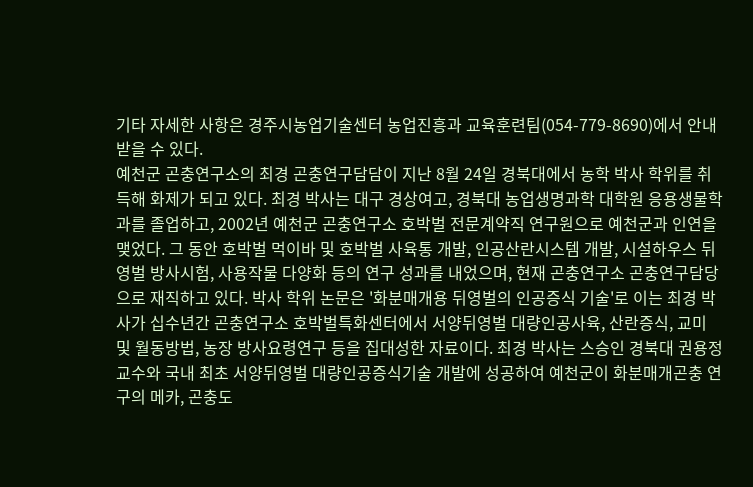기타 자세한 사항은 경주시농업기술센터 농업진흥과 교육훈련팀(054-779-8690)에서 안내 받을 수 있다.
예천군 곤충연구소의 최경 곤충연구담담이 지난 8월 24일 경북대에서 농학 박사 학위를 취득해 화제가 되고 있다. 최경 박사는 대구 경상여고, 경북대 농업생명과학 대학원 응용생물학과를 졸업하고, 2002년 예천군 곤충연구소 호박벌 전문계약직 연구원으로 예천군과 인연을 맺었다. 그 동안 호박벌 먹이바 및 호박벌 사육통 개발, 인공산란시스템 개발, 시설하우스 뒤영벌 방사시험, 사용작물 다양화 등의 연구 성과를 내었으며, 현재 곤충연구소 곤충연구담당으로 재직하고 있다. 박사 학위 논문은 '화분매개용 뒤영벌의 인공증식 기술'로 이는 최경 박사가 십수년간 곤충연구소 호박벌특화센터에서 서양뒤영벌 대량인공사육, 산란증식, 교미 및 월동방법, 농장 방사요령연구 등을 집대성한 자료이다. 최경 박사는 스승인 경북대 권용정 교수와 국내 최초 서양뒤영벌 대량인공증식기술 개발에 성공하여 예천군이 화분매개곤충 연구의 메카, 곤충도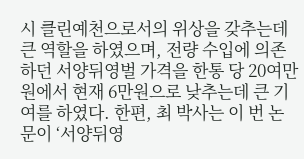시 클린예천으로서의 위상을 갖추는데 큰 역할을 하였으며, 전량 수입에 의존하던 서양뒤영벌 가격을 한통 당 20여만 원에서 현재 6만원으로 낮추는데 큰 기여를 하였다. 한편, 최 박사는 이 번 논문이 ‘서양뒤영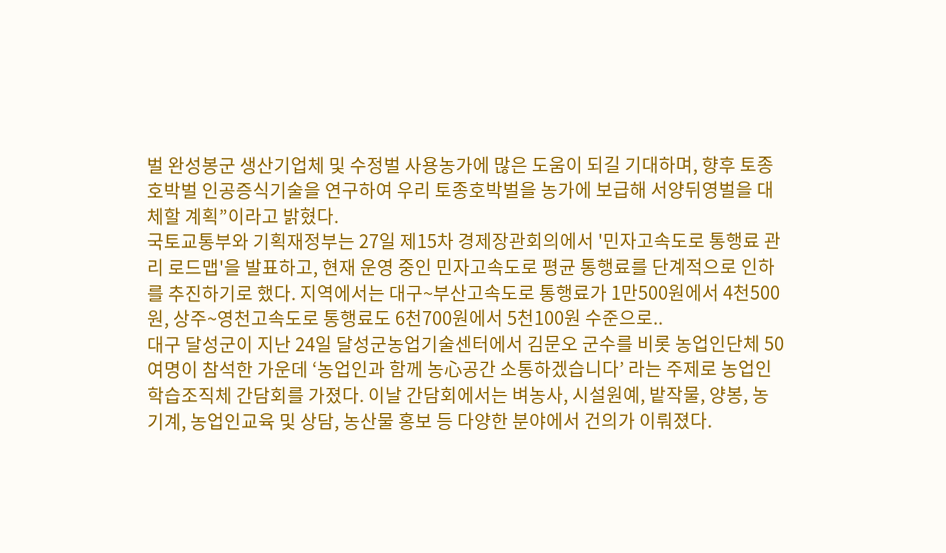벌 완성봉군 생산기업체 및 수정벌 사용농가에 많은 도움이 되길 기대하며, 향후 토종호박벌 인공증식기술을 연구하여 우리 토종호박벌을 농가에 보급해 서양뒤영벌을 대체할 계획”이라고 밝혔다.
국토교통부와 기획재정부는 27일 제15차 경제장관회의에서 '민자고속도로 통행료 관리 로드맵'을 발표하고, 현재 운영 중인 민자고속도로 평균 통행료를 단계적으로 인하를 추진하기로 했다. 지역에서는 대구~부산고속도로 통행료가 1만500원에서 4천500원, 상주~영천고속도로 통행료도 6천700원에서 5천100원 수준으로..
대구 달성군이 지난 24일 달성군농업기술센터에서 김문오 군수를 비롯 농업인단체 50여명이 참석한 가운데 ‘농업인과 함께 농心공간 소통하겠습니다’ 라는 주제로 농업인 학습조직체 간담회를 가졌다. 이날 간담회에서는 벼농사, 시설원예, 밭작물, 양봉, 농기계, 농업인교육 및 상담, 농산물 홍보 등 다양한 분야에서 건의가 이뤄졌다.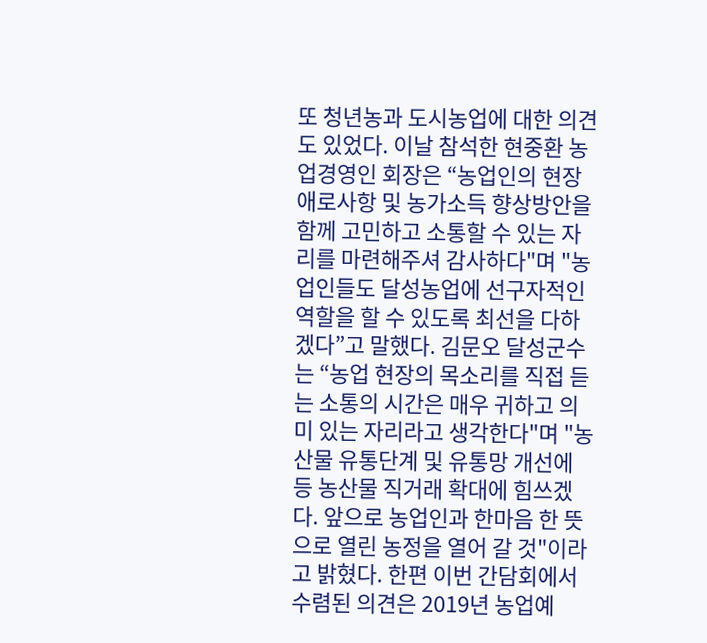또 청년농과 도시농업에 대한 의견도 있었다. 이날 참석한 현중환 농업경영인 회장은 “농업인의 현장애로사항 및 농가소득 향상방안을 함께 고민하고 소통할 수 있는 자리를 마련해주셔 감사하다"며 "농업인들도 달성농업에 선구자적인 역할을 할 수 있도록 최선을 다하겠다”고 말했다. 김문오 달성군수는 “농업 현장의 목소리를 직접 듣는 소통의 시간은 매우 귀하고 의미 있는 자리라고 생각한다"며 "농산물 유통단계 및 유통망 개선에 등 농산물 직거래 확대에 힘쓰겠다. 앞으로 농업인과 한마음 한 뜻으로 열린 농정을 열어 갈 것"이라고 밝혔다. 한편 이번 간담회에서 수렴된 의견은 2019년 농업예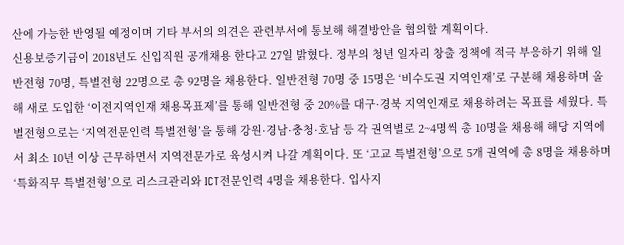산에 가능한 반영될 예정이며 기타 부서의 의견은 관련부서에 통보해 해결방안을 협의할 계획이다.
신용보증기금이 2018년도 신입직원 공개채용 한다고 27일 밝혔다. 정부의 청년 일자리 창출 정책에 적극 부응하기 위해 일반전형 70명, 특별전형 22명으로 총 92명을 채용한다. 일반전형 70명 중 15명은 ‘비수도권 지역인재’로 구분해 채용하며 올해 새로 도입한 ‘이전지역인재 채용목표제’를 통해 일반전형 중 20%를 대구·경북 지역인재로 채용하려는 목표를 세웠다. 특별전형으로는 ‘지역전문인력 특별전형’을 통해 강원·경남·충청·호남 등 각 권역별로 2~4명씩 총 10명을 채용해 해당 지역에서 최소 10년 이상 근무하면서 지역전문가로 육성시켜 나갈 계획이다. 또 ‘고교 특별전형’으로 5개 권역에 총 8명을 채용하며 ‘특화직무 특별전형’으로 리스크관리와 ICT전문인력 4명을 채용한다. 입사지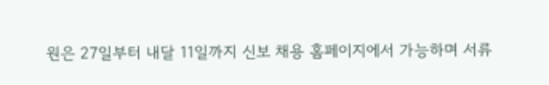원은 27일부터 내달 11일까지 신보 채용 홈페이지에서 가능하며 서류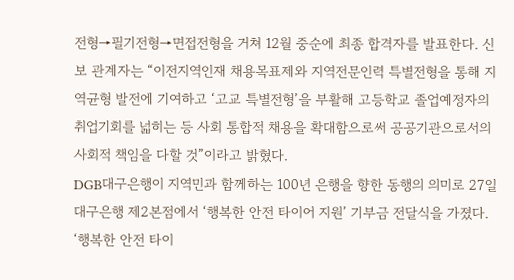전형→필기전형→면접전형을 거쳐 12월 중순에 최종 합격자를 발표한다. 신보 관계자는 “이전지역인재 채용목표제와 지역전문인력 특별전형을 통해 지역균형 발전에 기여하고 ‘고교 특별전형’을 부활해 고등학교 졸업예정자의 취업기회를 넓히는 등 사회 통합적 채용을 확대함으로써 공공기관으로서의 사회적 책임을 다할 것”이라고 밝혔다.
DGB대구은행이 지역민과 함께하는 100년 은행을 향한 동행의 의미로 27일 대구은행 제2본점에서 ‘행복한 안전 타이어 지원’ 기부금 전달식을 가졌다. ‘행복한 안전 타이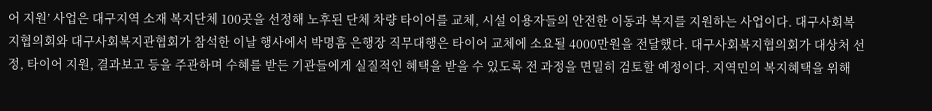어 지원’ 사업은 대구지역 소재 복지단체 100곳을 선정해 노후된 단체 차량 타이어를 교체, 시설 이용자들의 안전한 이동과 복지를 지원하는 사업이다. 대구사회복지협의회와 대구사회복지관협회가 참석한 이날 행사에서 박명흠 은행장 직무대행은 타이어 교체에 소요될 4000만원을 전달했다. 대구사회복지협의회가 대상처 선정, 타이어 지원, 결과보고 등을 주관하며 수혜를 받든 기관들에게 실질적인 혜택을 받을 수 있도록 전 과정을 면밀히 검토할 예정이다. 지역민의 복지혜택을 위해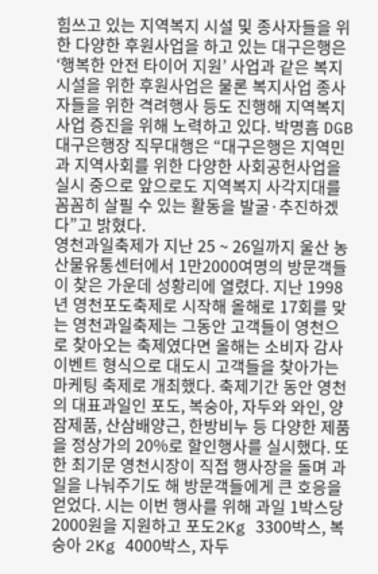힘쓰고 있는 지역복지 시설 및 종사자들을 위한 다양한 후원사업을 하고 있는 대구은행은 ‘행복한 안전 타이어 지원’ 사업과 같은 복지시설을 위한 후원사업은 물론 복지사업 종사자들을 위한 격려행사 등도 진행해 지역복지사업 증진을 위해 노력하고 있다. 박명흠 DGB대구은행장 직무대행은 “대구은행은 지역민과 지역사회를 위한 다양한 사회공헌사업을 실시 중으로 앞으로도 지역복지 사각지대를 꼼꼼히 살필 수 있는 활동을 발굴·추진하겠다”고 밝혔다.
영천과일축제가 지난 25 ~ 26일까지 울산 농산물유통센터에서 1만2000여명의 방문객들이 찾은 가운데 성황리에 열렸다. 지난 1998년 영천포도축제로 시작해 올해로 17회를 맞는 영천과일축제는 그동안 고객들이 영천으로 찾아오는 축제였다면 올해는 소비자 감사이벤트 형식으로 대도시 고객들을 찾아가는 마케팅 축제로 개최했다. 축제기간 동안 영천의 대표과일인 포도, 복숭아, 자두와 와인, 양잠제품, 산삼배양근, 한방비누 등 다양한 제품을 정상가의 20%로 할인행사를 실시했다. 또한 최기문 영천시장이 직접 행사장을 돌며 과일을 나눠주기도 해 방문객들에게 큰 호응을 얻었다. 시는 이번 행사를 위해 과일 1박스당 2000원을 지원하고 포도2Kg 3300박스, 복숭아 2Kg 4000박스, 자두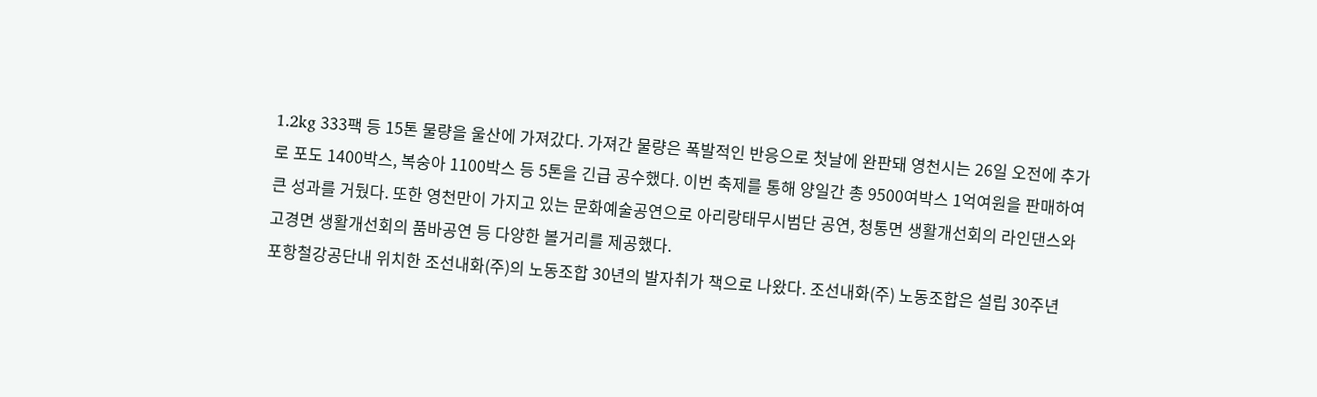1.2kg 333팩 등 15톤 물량을 울산에 가져갔다. 가져간 물량은 폭발적인 반응으로 첫날에 완판돼 영천시는 26일 오전에 추가로 포도 1400박스, 복숭아 1100박스 등 5톤을 긴급 공수했다. 이번 축제를 통해 양일간 총 9500여박스 1억여원을 판매하여 큰 성과를 거뒀다. 또한 영천만이 가지고 있는 문화예술공연으로 아리랑태무시범단 공연, 청통면 생활개선회의 라인댄스와 고경면 생활개선회의 품바공연 등 다양한 볼거리를 제공했다.
포항철강공단내 위치한 조선내화(주)의 노동조합 30년의 발자취가 책으로 나왔다. 조선내화(주) 노동조합은 설립 30주년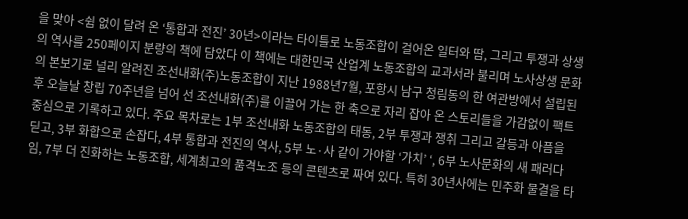을 맞아 <쉼 없이 달려 온 ‘통합과 전진’ 30년>이라는 타이틀로 노동조합이 걸어온 일터와 땀, 그리고 투쟁과 상생의 역사를 250페이지 분량의 책에 담았다 이 책에는 대한민국 산업계 노동조합의 교과서라 불리며 노사상생 문화의 본보기로 널리 알려진 조선내화(주)노동조합이 지난 1988년7월, 포항시 남구 청림동의 한 여관방에서 설립된 후 오늘날 창립 70주년을 넘어 선 조선내화(주)를 이끌어 가는 한 축으로 자리 잡아 온 스토리들을 가감없이 팩트중심으로 기록하고 있다. 주요 목차로는 1부 조선내화 노동조합의 태동, 2부 투쟁과 쟁취 그리고 갈등과 아픔을 딛고, 3부 화합으로 손잡다, 4부 통합과 전진의 역사, 5부 노·사 같이 가야할 ‘가치’ ‘, 6부 노사문화의 새 패러다임, 7부 더 진화하는 노동조합, 세계최고의 품격노조 등의 콘텐츠로 짜여 있다. 특히 30년사에는 민주화 물결을 타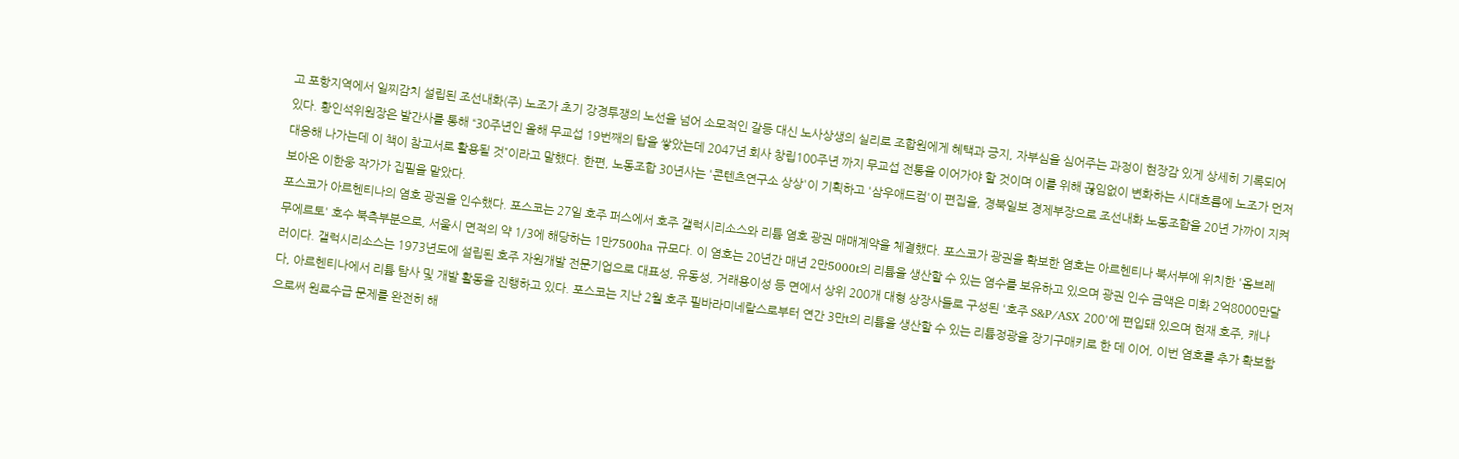고 포항지역에서 일찌감치 설립된 조선내화(주) 노조가 초기 강경투쟁의 노선을 넘어 소모적인 갈등 대신 노사상생의 실리로 조합원에게 혜택과 긍지, 자부심을 심어주는 과정이 현장감 있게 상세히 기록되어 있다. 황인석위원장은 발간사를 통해 “30주년인 올해 무교섭 19번째의 탑을 쌓았는데 2047년 회사 창립100주년 까지 무교섭 전통을 이어가야 할 것이며 이를 위해 끊임없이 변화하는 시대흐름에 노조가 먼저 대응해 나가는데 이 책이 참고서로 활용될 것”이라고 말했다. 한편, 노동조합 30년사는 '콘텐츠연구소 상상'이 기획하고 '삼우애드컴'이 편집을, 경북일보 경제부장으로 조선내화 노동조합을 20년 가까이 지켜 보아온 이한웅 작가가 집필을 맡았다.
포스코가 아르헨티나의 염호 광권을 인수했다. 포스코는 27일 호주 퍼스에서 호주 갤럭시리소스와 리튬 염호 광권 매매계약을 체결했다. 포스코가 광권을 확보한 염호는 아르헨티나 북서부에 위치한 '옴브레 무에르토' 호수 북측부분으로, 서울시 면적의 약 1/3에 해당하는 1만7500ha 규모다. 이 염호는 20년간 매년 2만5000t의 리튬을 생산할 수 있는 염수를 보유하고 있으며 광권 인수 금액은 미화 2억8000만달러이다. 갤럭시리소스는 1973년도에 설립된 호주 자원개발 전문기업으로 대표성, 유동성, 거래용이성 등 면에서 상위 200개 대형 상장사들로 구성된 '호주 S&P/ASX 200'에 편입돼 있으며 현재 호주, 캐나다, 아르헨티나에서 리튬 탐사 및 개발 활동을 진행하고 있다. 포스코는 지난 2월 호주 필바라미네랄스로부터 연간 3만t의 리튬을 생산할 수 있는 리튬정광을 장기구매키로 한 데 이어, 이번 염호를 추가 확보함으로써 원료수급 문제를 완전히 해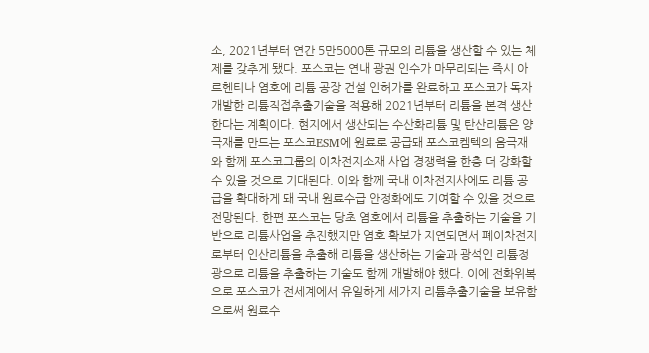소, 2021년부터 연간 5만5000톤 규모의 리튬을 생산할 수 있는 체제를 갖추게 됐다. 포스코는 연내 광권 인수가 마무리되는 즉시 아르헨티나 염호에 리튬 공장 건설 인허가를 완료하고 포스코가 독자 개발한 리튬직접추출기술을 적용해 2021년부터 리튬을 본격 생산한다는 계획이다. 현지에서 생산되는 수산화리튬 및 탄산리튬은 양극재를 만드는 포스코ESM에 원료로 공급돼 포스코켐텍의 음극재와 함께 포스코그룹의 이차전지소재 사업 경쟁력을 한층 더 강화할 수 있을 것으로 기대된다. 이와 함께 국내 이차전지사에도 리튬 공급을 확대하게 돼 국내 원료수급 안정화에도 기여할 수 있을 것으로 전망된다. 한편 포스코는 당초 염호에서 리튬을 추출하는 기술을 기반으로 리튬사업을 추진했지만 염호 확보가 지연되면서 폐이차전지로부터 인산리튬을 추출해 리튬을 생산하는 기술과 광석인 리튬정광으로 리튬을 추출하는 기술도 함께 개발해야 했다. 이에 전화위복으로 포스코가 전세계에서 유일하게 세가지 리튬추출기술을 보유함으로써 원료수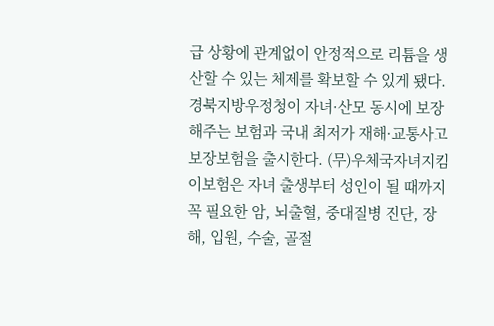급 상황에 관계없이 안정적으로 리튬을 생산할 수 있는 체제를 확보할 수 있게 됐다.
경북지방우정청이 자녀·산모 동시에 보장해주는 보험과 국내 최저가 재해·교통사고 보장보험을 출시한다. (무)우체국자녀지킴이보험은 자녀 출생부터 성인이 될 때까지 꼭 필요한 암, 뇌출혈, 중대질병 진단, 장해, 입원, 수술, 골절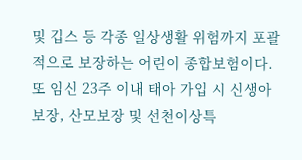및 깁스 등 각종 일상생활 위험까지 포괄적으로 보장하는 어린이 종합보험이다. 또 임신 23주 이내 태아 가입 시 신생아보장, 산모보장 및 선천이상특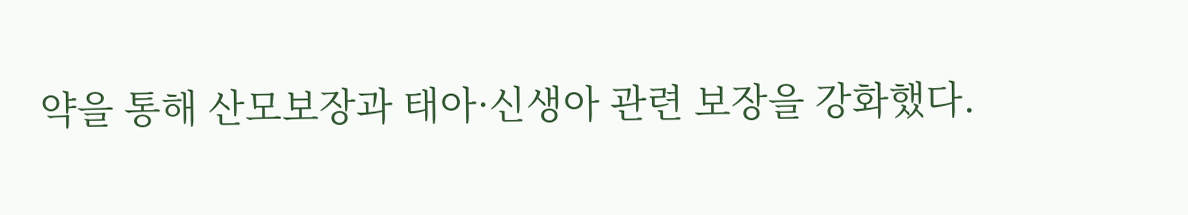약을 통해 산모보장과 태아·신생아 관련 보장을 강화했다.